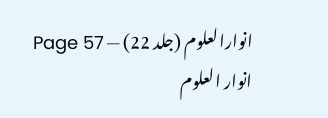انوارالعلوم (جلد 22) — Page 57
انوار العلوم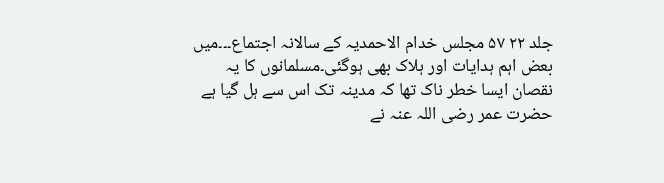جلد ۲۲ ۵۷ مجلس خدام الاحمدیہ کے سالانہ اجتماع۔۔۔میں بعض اہم ہدایات اور ہلاک بھی ہوگئی۔مسلمانوں کا یہ نقصان ایسا خطر ناک تھا کہ مدینہ تک اس سے ہل گیا ہے حضرت عمر رضی اللہ عنہ نے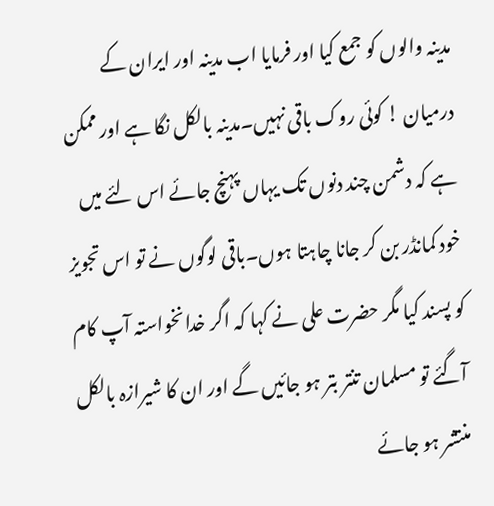مدینہ والوں کو جمع کیا اور فرمایا اب مدینہ اور ایران کے درمیان ! کوئی روک باقی نہیں۔مدینہ بالکل نگا ہے اور ممکن ہے کہ دشمن چند دنوں تک یہاں پہنچ جائے اس لئے میں خود کمانڈر بن کر جانا چاہتا ہوں۔باقی لوگوں نے تو اس تجویز کو پسند کیا مگر حضرت علی نے کہا کہ اگر خدانخواستہ آپ کام آگئے تو مسلمان تنتر بتر ہو جائیں گے اور ان کا شیرازہ بالکل منتشر ہو جائے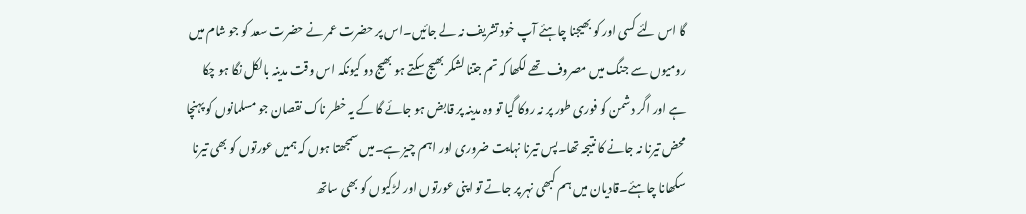گا اس لئے کسی اور کو بھیجنا چاہئے آپ خود تشریف نہ لے جائیں۔اس پر حضرت عمر نے حضرت سعد کو جو شام میں رومیوں سے جنگ میں مصروف تھے لکھا کہ تم جتنا لشکر بھیج سکتے ہو بھیج دو کیونکہ اس وقت مدینہ بالکل نگا ہو چکا ہے اور اگر دشمن کو فوری طور پر نہ روکا گیا تو وہ مدینہ پر قابض ہو جائے گا کے یہ خطر ناک نقصان جو مسلمانوں کو پہنچا محض تیرنا نہ جانے کا نتیجہ تھا۔پس تیرنا نہایت ضروری اور اہم چیز ہے۔میں سمجھتا ہوں کہ ہمیں عورتوں کو بھی تیرنا سکھانا چاہئے۔قادیان میں ہم کبھی نہر پر جاتے تو اپنی عورتوں اور لڑکیوں کو بھی ساتھ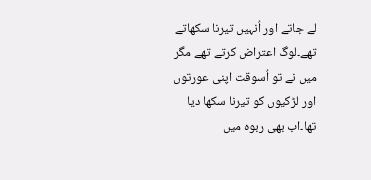لے جاتے اور اُنہیں تیرنا سکھاتے تھے۔لوگ اعتراض کرتے تھے مگر میں نے تو اُسوقت اپنی عورتوں اور لڑکیوں کو تیرنا سکھا دیا تھا۔اب بھی ربوہ میں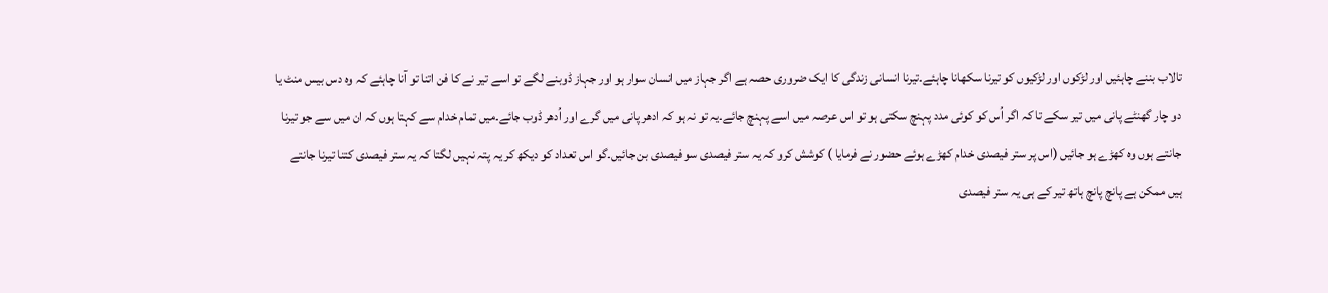تالاب بننے چاہئیں اور لڑکوں اور لڑکیوں کو تیرنا سکھانا چاہئے۔تیرنا انسانی زندگی کا ایک ضروری حصہ ہے اگر جہاز میں انسان سوار ہو اور جہاز ڈوبنے لگے تو اسے تیر نے کا فن اتنا تو آنا چاہئے کہ وہ دس بیس منٹ یا دو چار گھنٹے پانی میں تیر سکے تا کہ اگر اُس کو کوئی مدد پہنچ سکتی ہو تو اس عرصہ میں اسے پہنچ جائے۔یہ تو نہ ہو کہ ادھر پانی میں گرے اور اُدھر ڈوب جائے۔میں تمام خدام سے کہتا ہوں کہ ان میں سے جو تیرنا جانتے ہوں وہ کھڑے ہو جائیں (اس پر ستر فیصدی خدام کھڑے ہوئے حضور نے فرمایا ) کوشش کرو کہ یہ ستر فیصدی سو فیصدی بن جائیں۔گو اس تعداد کو دیکھ کر یہ پتہ نہیں لگتا کہ یہ ستر فیصدی کتنا تیرنا جانتے ہیں ممکن ہے پانچ پانچ ہاتھ تیر کے ہی یہ ستر فیصدی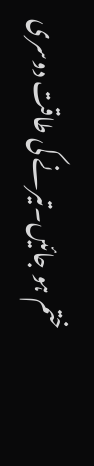ختم ہو جائیں۔تیرنے کی طاقت دوسری